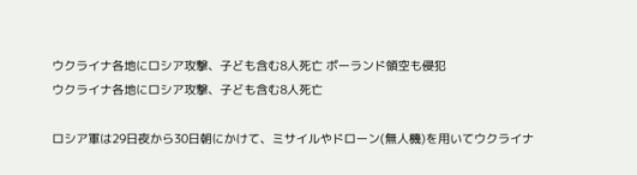ウクライナ各地にロシア攻撃、子ども含む8人死亡 ポーランド領空も侵犯
ウクライナ各地にロシア攻撃、子ども含む8人死亡

ロシア軍は29日夜から30日朝にかけて、ミサイルやドローン(無人機)を用いてウクライナ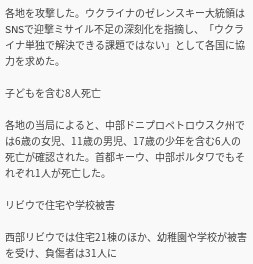各地を攻撃した。ウクライナのゼレンスキー大統領はSNSで迎撃ミサイル不足の深刻化を指摘し、「ウクライナ単独で解決できる課題ではない」として各国に協力を求めた。

子どもを含む8人死亡

各地の当局によると、中部ドニプロペトロウスク州では6歳の女児、11歳の男児、17歳の少年を含む6人の死亡が確認された。首都キーウ、中部ポルタワでもそれぞれ1人が死亡した。

リビウで住宅や学校被害

西部リビウでは住宅21棟のほか、幼稚園や学校が被害を受け、負傷者は31人に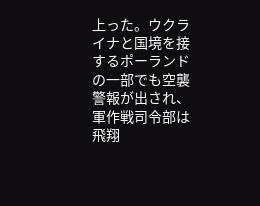上った。ウクライナと国境を接するポーランドの一部でも空襲警報が出され、軍作戦司令部は飛翔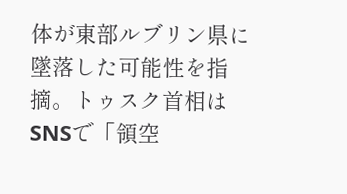体が東部ルブリン県に墜落した可能性を指摘。トゥスク首相はSNSで「領空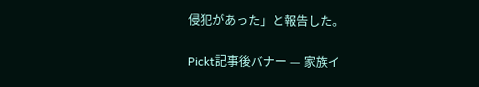侵犯があった」と報告した。

Pickt記事後バナー — 家族イ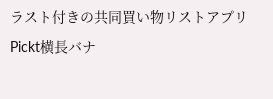ラスト付きの共同買い物リストアプリ
Pickt横長バナ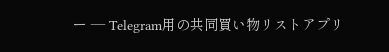ー — Telegram用の共同買い物リストアプリ